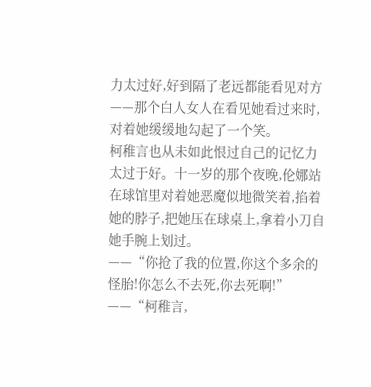力太过好,好到隔了老远都能看见对方——那个白人女人在看见她看过来时,对着她缓缓地勾起了一个笑。
柯稚言也从未如此恨过自己的记忆力太过于好。十一岁的那个夜晚,伦娜站在球馆里对着她恶魔似地微笑着,掐着她的脖子,把她压在球桌上,拿着小刀自她手腕上划过。
——“你抢了我的位置,你这个多余的怪胎!你怎么不去死,你去死啊!”
——“柯稚言,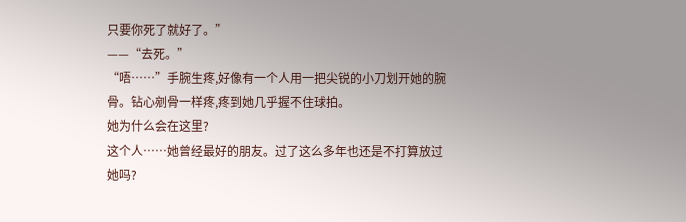只要你死了就好了。”
——“去死。”
“唔……”手腕生疼,好像有一个人用一把尖锐的小刀划开她的腕骨。钻心剜骨一样疼,疼到她几乎握不住球拍。
她为什么会在这里?
这个人……她曾经最好的朋友。过了这么多年也还是不打算放过她吗?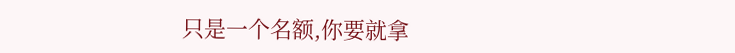只是一个名额,你要就拿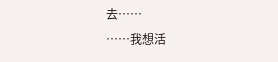去……
……我想活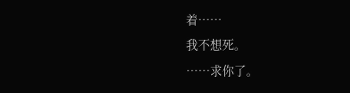着……
我不想死。
……求你了。